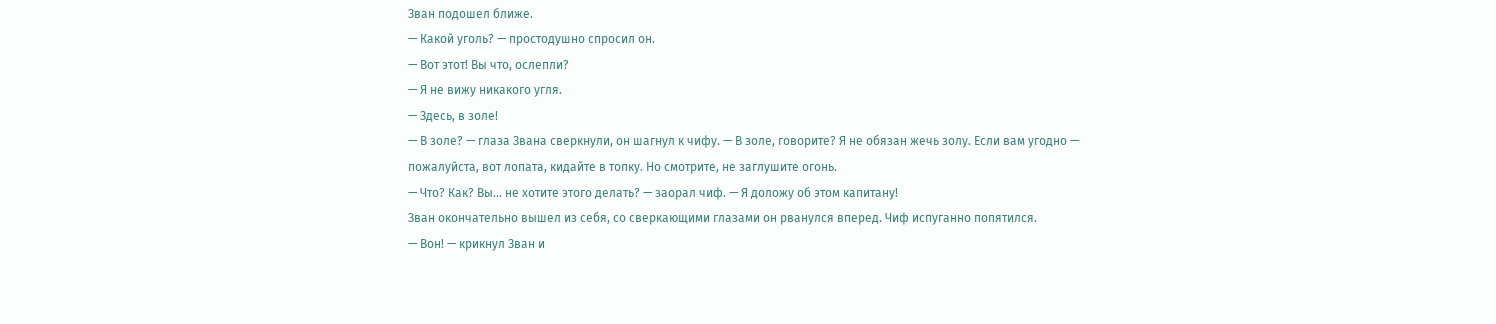Зван подошел ближе.
— Какой уголь? — простодушно спросил он.
— Вот этот! Вы что, ослепли?
— Я не вижу никакого угля.
— Здесь, в золе!
— В золе? — глаза Звана сверкнули, он шагнул к чифу. — В золе, говорите? Я не обязан жечь золу. Если вам угодно — пожалуйста, вот лопата, кидайте в топку. Но смотрите, не заглушите огонь.
— Что? Как? Вы… не хотите этого делать? — заорал чиф. — Я доложу об этом капитану!
Зван окончательно вышел из себя, со сверкающими глазами он рванулся вперед. Чиф испуганно попятился.
— Вон! — крикнул Зван и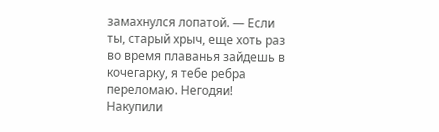замахнулся лопатой. — Если ты, старый хрыч, еще хоть раз во время плаванья зайдешь в кочегарку, я тебе ребра переломаю. Негодяи! Накупили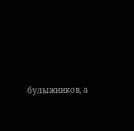булыжников, а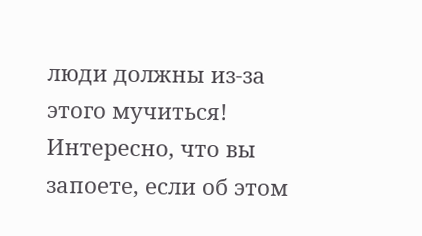люди должны из-за этого мучиться! Интересно, что вы запоете, если об этом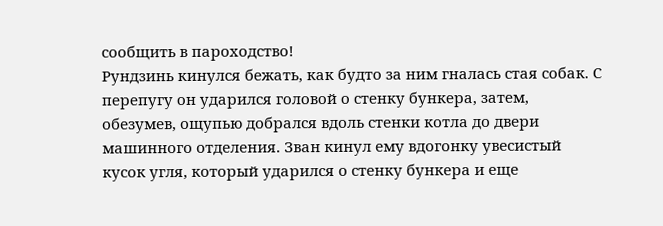сообщить в пароходство!
Рундзинь кинулся бежать, как будто за ним гналась стая собак. С перепугу он ударился головой о стенку бункера, затем, обезумев, ощупью добрался вдоль стенки котла до двери машинного отделения. Зван кинул ему вдогонку увесистый кусок угля, который ударился о стенку бункера и еще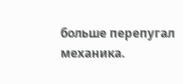больше перепугал механика.